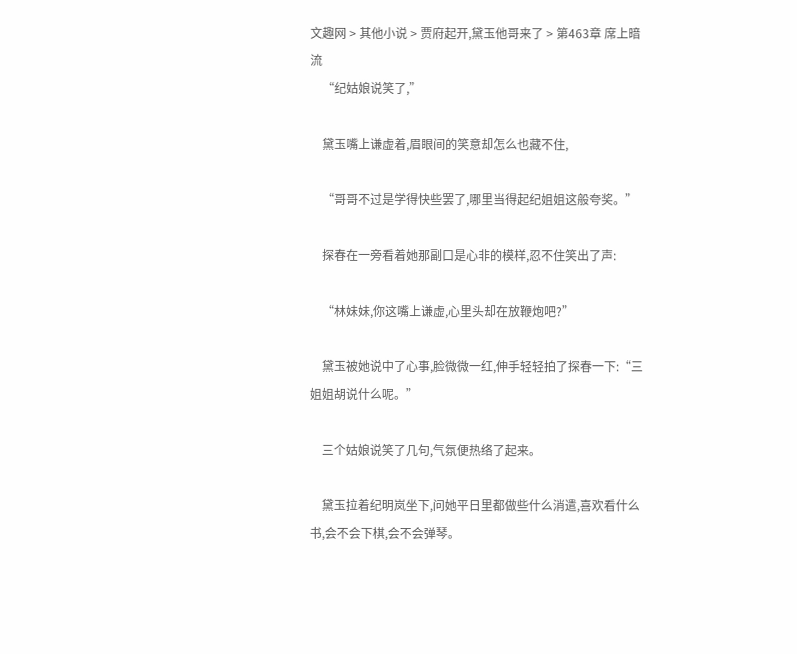文趣网 > 其他小说 > 贾府起开,黛玉他哥来了 > 第463章 席上暗流
    “纪姑娘说笑了,”

    黛玉嘴上谦虚着,眉眼间的笑意却怎么也藏不住,

    “哥哥不过是学得快些罢了,哪里当得起纪姐姐这般夸奖。”

    探春在一旁看着她那副口是心非的模样,忍不住笑出了声:

    “林妹妹,你这嘴上谦虚,心里头却在放鞭炮吧?”

    黛玉被她说中了心事,脸微微一红,伸手轻轻拍了探春一下:“三姐姐胡说什么呢。”

    三个姑娘说笑了几句,气氛便热络了起来。

    黛玉拉着纪明岚坐下,问她平日里都做些什么消遣,喜欢看什么书,会不会下棋,会不会弹琴。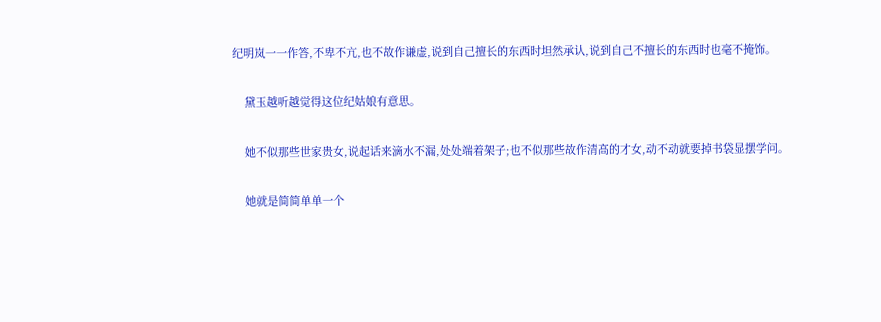纪明岚一一作答,不卑不亢,也不故作谦虚,说到自己擅长的东西时坦然承认,说到自己不擅长的东西时也毫不掩饰。

    黛玉越听越觉得这位纪姑娘有意思。

    她不似那些世家贵女,说起话来滴水不漏,处处端着架子;也不似那些故作清高的才女,动不动就要掉书袋显摆学问。

    她就是简简单单一个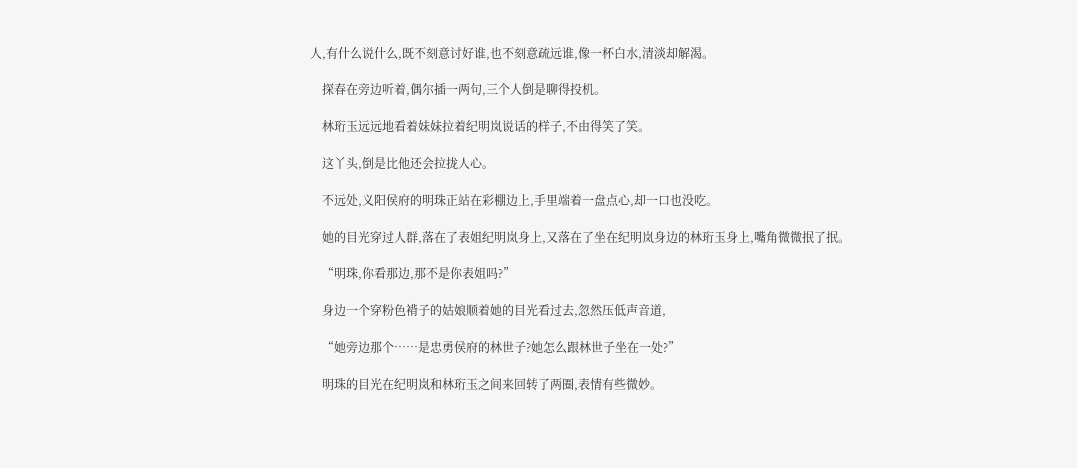人,有什么说什么,既不刻意讨好谁,也不刻意疏远谁,像一杯白水,清淡却解渴。

    探春在旁边听着,偶尔插一两句,三个人倒是聊得投机。

    林珩玉远远地看着妹妹拉着纪明岚说话的样子,不由得笑了笑。

    这丫头,倒是比他还会拉拢人心。

    不远处,义阳侯府的明珠正站在彩棚边上,手里端着一盘点心,却一口也没吃。

    她的目光穿过人群,落在了表姐纪明岚身上,又落在了坐在纪明岚身边的林珩玉身上,嘴角微微抿了抿。

    “明珠,你看那边,那不是你表姐吗?”

    身边一个穿粉色褙子的姑娘顺着她的目光看过去,忽然压低声音道,

    “她旁边那个……是忠勇侯府的林世子?她怎么跟林世子坐在一处?”

    明珠的目光在纪明岚和林珩玉之间来回转了两圈,表情有些微妙。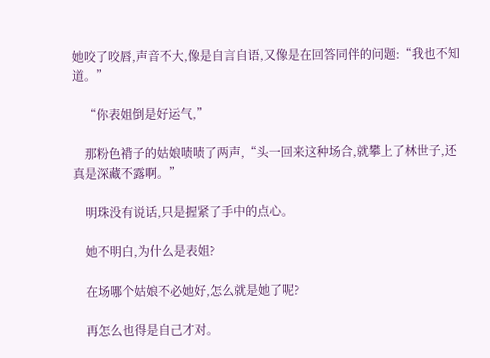她咬了咬唇,声音不大,像是自言自语,又像是在回答同伴的问题:“我也不知道。”

    “你表姐倒是好运气,”

    那粉色褙子的姑娘啧啧了两声,“头一回来这种场合,就攀上了林世子,还真是深藏不露啊。”

    明珠没有说话,只是握紧了手中的点心。

    她不明白,为什么是表姐?

    在场哪个姑娘不必她好,怎么就是她了呢?

    再怎么也得是自己才对。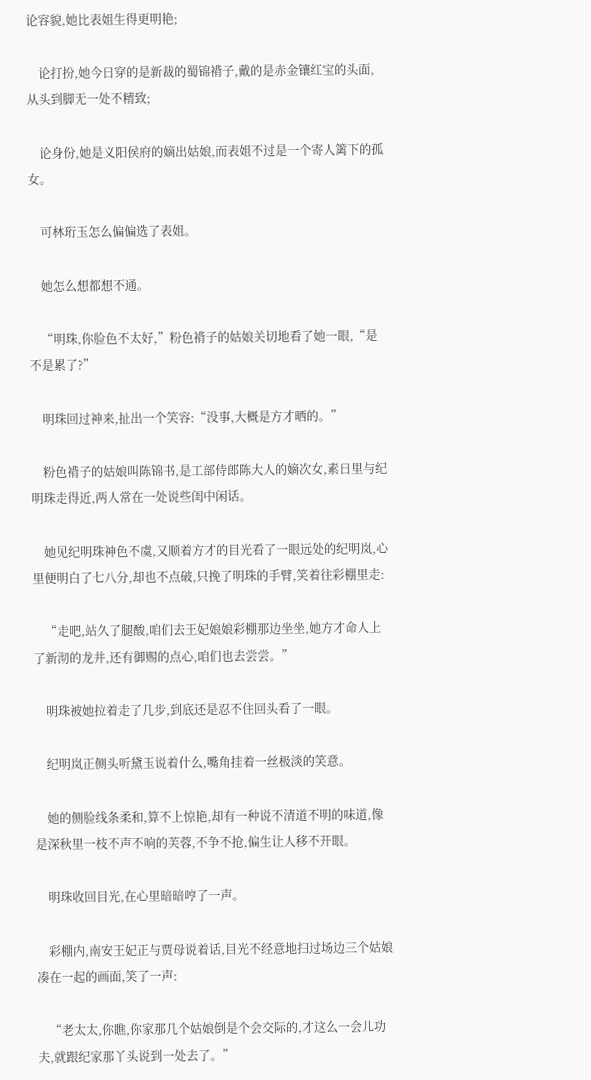论容貌,她比表姐生得更明艳;

    论打扮,她今日穿的是新裁的蜀锦褙子,戴的是赤金镶红宝的头面,从头到脚无一处不精致;

    论身份,她是义阳侯府的嫡出姑娘,而表姐不过是一个寄人篱下的孤女。

    可林珩玉怎么偏偏选了表姐。

    她怎么想都想不通。

    “明珠,你脸色不太好,”粉色褙子的姑娘关切地看了她一眼,“是不是累了?”

    明珠回过神来,扯出一个笑容:“没事,大概是方才晒的。”

    粉色褙子的姑娘叫陈锦书,是工部侍郎陈大人的嫡次女,素日里与纪明珠走得近,两人常在一处说些闺中闲话。

    她见纪明珠神色不虞,又顺着方才的目光看了一眼远处的纪明岚,心里便明白了七八分,却也不点破,只挽了明珠的手臂,笑着往彩棚里走:

    “走吧,站久了腿酸,咱们去王妃娘娘彩棚那边坐坐,她方才命人上了新沏的龙井,还有御赐的点心,咱们也去尝尝。”

    明珠被她拉着走了几步,到底还是忍不住回头看了一眼。

    纪明岚正侧头听黛玉说着什么,嘴角挂着一丝极淡的笑意。

    她的侧脸线条柔和,算不上惊艳,却有一种说不清道不明的味道,像是深秋里一枝不声不响的芙蓉,不争不抢,偏生让人移不开眼。

    明珠收回目光,在心里暗暗哼了一声。

    彩棚内,南安王妃正与贾母说着话,目光不经意地扫过场边三个姑娘凑在一起的画面,笑了一声:

    “老太太,你瞧,你家那几个姑娘倒是个会交际的,才这么一会儿功夫,就跟纪家那丫头说到一处去了。”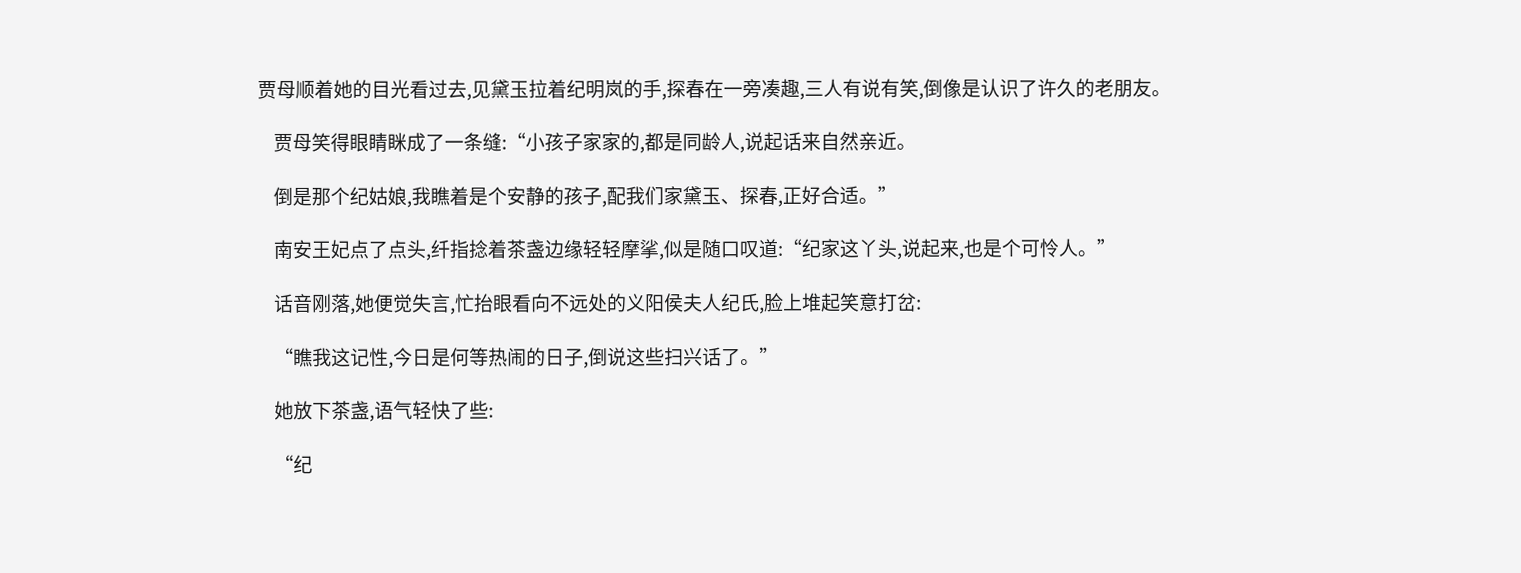贾母顺着她的目光看过去,见黛玉拉着纪明岚的手,探春在一旁凑趣,三人有说有笑,倒像是认识了许久的老朋友。

    贾母笑得眼睛眯成了一条缝:“小孩子家家的,都是同龄人,说起话来自然亲近。

    倒是那个纪姑娘,我瞧着是个安静的孩子,配我们家黛玉、探春,正好合适。”

    南安王妃点了点头,纤指捻着茶盏边缘轻轻摩挲,似是随口叹道:“纪家这丫头,说起来,也是个可怜人。”

    话音刚落,她便觉失言,忙抬眼看向不远处的义阳侯夫人纪氏,脸上堆起笑意打岔:

    “瞧我这记性,今日是何等热闹的日子,倒说这些扫兴话了。”

    她放下茶盏,语气轻快了些:

    “纪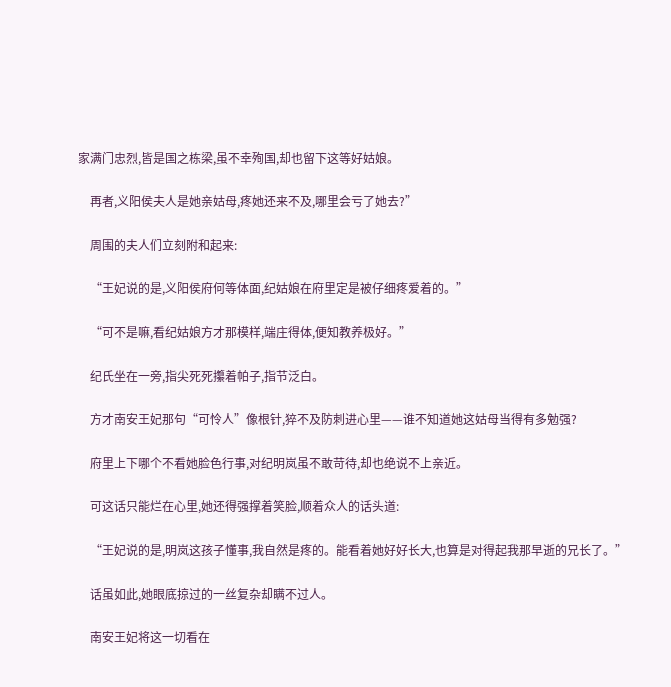家满门忠烈,皆是国之栋梁,虽不幸殉国,却也留下这等好姑娘。

    再者,义阳侯夫人是她亲姑母,疼她还来不及,哪里会亏了她去?”

    周围的夫人们立刻附和起来:

    “王妃说的是,义阳侯府何等体面,纪姑娘在府里定是被仔细疼爱着的。”

    “可不是嘛,看纪姑娘方才那模样,端庄得体,便知教养极好。”

    纪氏坐在一旁,指尖死死攥着帕子,指节泛白。

    方才南安王妃那句“可怜人”像根针,猝不及防刺进心里——谁不知道她这姑母当得有多勉强?

    府里上下哪个不看她脸色行事,对纪明岚虽不敢苛待,却也绝说不上亲近。

    可这话只能烂在心里,她还得强撑着笑脸,顺着众人的话头道:

    “王妃说的是,明岚这孩子懂事,我自然是疼的。能看着她好好长大,也算是对得起我那早逝的兄长了。”

    话虽如此,她眼底掠过的一丝复杂却瞒不过人。

    南安王妃将这一切看在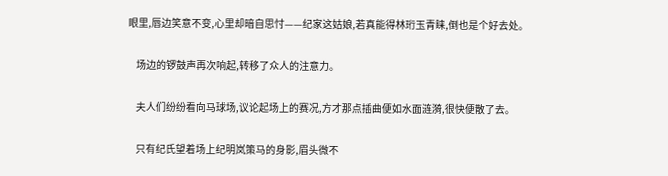眼里,唇边笑意不变,心里却暗自思忖——纪家这姑娘,若真能得林珩玉青睐,倒也是个好去处。

    场边的锣鼓声再次响起,转移了众人的注意力。

    夫人们纷纷看向马球场,议论起场上的赛况,方才那点插曲便如水面涟漪,很快便散了去。

    只有纪氏望着场上纪明岚策马的身影,眉头微不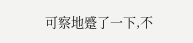可察地蹙了一下,不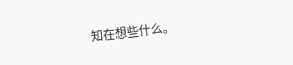知在想些什么。